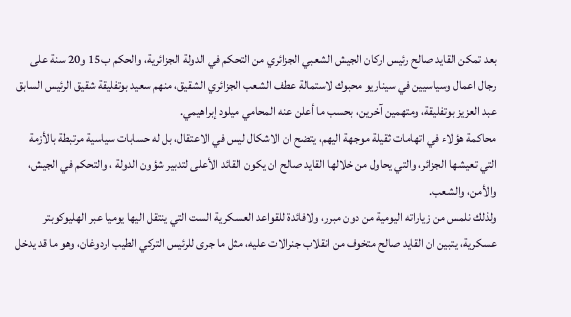بعد تمكن القايد صالح رئيس اركان الجيش الشعبي الجزائري من التحكم في الدولة الجزائرية، والحكم ب15 و20 سنة على رجال اعمال وسياسيين في سيناريو محبوك لاستمالة عطف الشعب الجزائري الشقيق، منهم سعيد بوتفليقة شقيق الرئيس السابق عبد العزيز بوتفليقة، ومتهمين آخرين، بحسب ما أعلن عنه المحامي ميلود إبراهيمي.
محاكمة هؤلاء في اتهامات ثقيلة موجهة اليهم، يتضح ان الاشكال ليس في الاعتقال، بل له حسابات سياسية مرتبطة بالأزمة التي تعيشها الجزائر، والتي يحاول من خلالها القايد صالح ان يكون القائد الأعلى لتدبير شؤون الدولة ، والتحكم في الجيش، والأمن، والشعب.
ولذلك نلمس من زياراته اليومية من دون مبرر، ولافائدة للقواعد العسكرية الست التي ينتقل اليها يوميا عبر الهليوكوبتر عسكرية، يتبين ان القايد صالح متخوف من انقلاب جنرالات عليه، مثل ما جرى للرئيس التركي الطيب اردوغان، وهو ما قد يدخل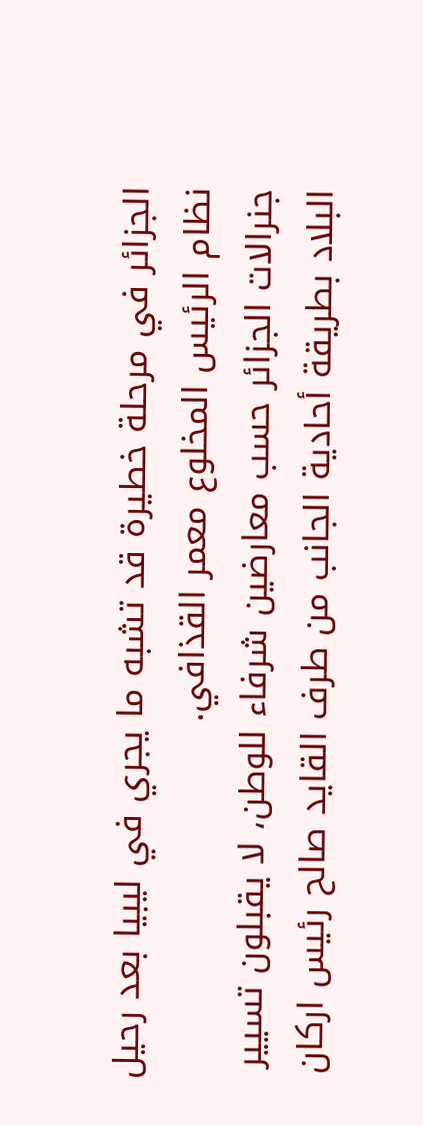الجزائر في مرحلة خطيرة قد تشبه ما يجري في ليبيا بعد رحيل نظام الرئيس المخلوع معمر القذافي.
جنرالات الجزائر حسب معارضين شرفاء للوطن، لا يقبلون تسيير البلاد بطريقة أحادية الجانب من طرف القايد صالح رئيس اركان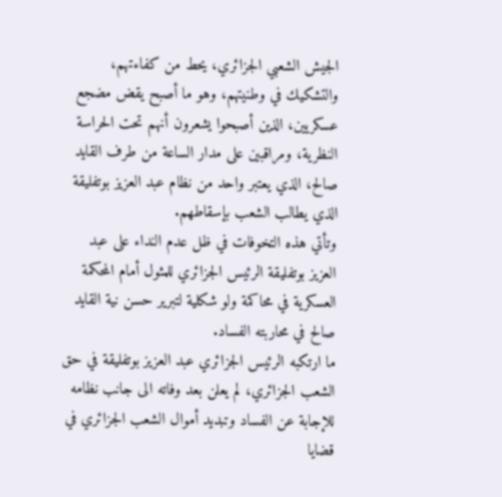الجيش الشعبي الجزائري، يحط من كفاءتهم، والتشكيك في وطنيتهم، وهو ما أصبح يقض مضجع عسكريين، الذين أصبحوا يشعرون أنهم تحت الحراسة النظرية، ومراقبين على مدار الساعة من طرف القايد صالح، الذي يعتبر واحد من نظام عبد العزيز بوتفليقة الذي يطالب الشعب بإسقاطهم.
وتأتي هذه التخوفات في ظل عدم النداء على عبد العزيز بوتفليقة الرئيس الجزائري للمثول أمام المحكمة العسكرية في محاكمة ولو شكلية لتبرير حسن نية القايد صالح في محاربته الفساد.
ما ارتكبه الرئيس الجزائري عبد العزيز بوتفليقة في حق الشعب الجزائري، لم يعلن بعد وفاته الى جانب نظامه للإجابة عن الفساد وتبديد أموال الشعب الجزائري في قضايا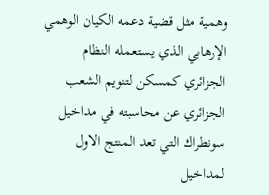وهمية مثل قضية دعمه الكيان الوهمي الإرهابي الذي يستعمله النظام الجزائري كمسكن لتنويم الشعب الجزائري عن محاسبته في مداخيل سونطراك التي تعد المنتج الاول لمداخيل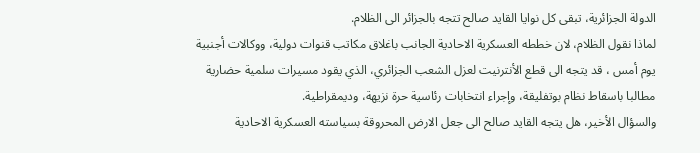الدولة الجزائرية، تبقى كل نوايا القايد صالح تتجه بالجزائر الى الظلام.
لماذا نقول الظلام، لان خططه العسكرية الاحادية الجانب باغلاق مكاتب قنوات دولية، ووكالات أجنبية يوم أمس ، قد يتجه الى قطع الأنترنيت لعزل الشعب الجزائري، الذي يقود مسيرات سلمية حضارية مطالبا باسقاط نظام بوتفليقة، وإجراء انتخابات رئاسية حرة نزيهة، وديمقراطية.
والسؤال الأخير، هل يتجه القايد صالح الى جعل الارض المحروقة بسياسته العسكرية الاحادية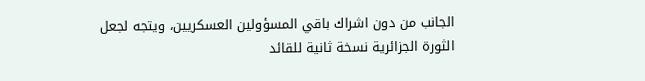الجانب من دون اشراك باقي المسؤولين العسكريين، ويتجه لجعل الثورة الجزائرية نسخة ثانية للقائد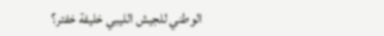الوطني للجيش الليبي خليفة خفتر؟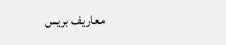معاريف بريس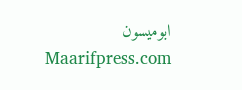ابوميسون
Maarifpress.com